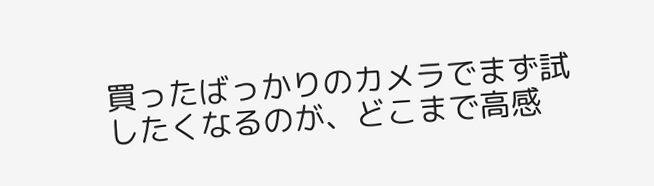買ったばっかりのカメラでまず試したくなるのが、どこまで高感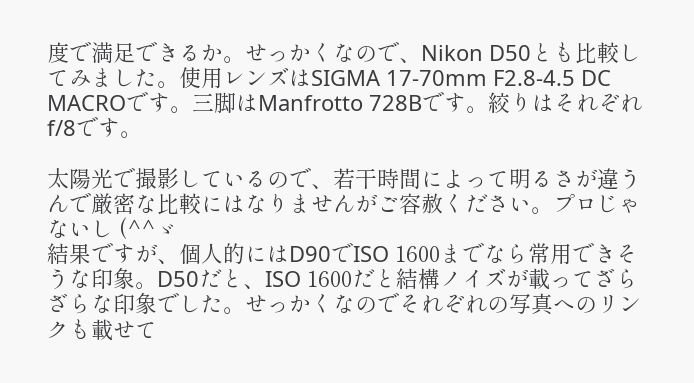度で満足できるか。せっかくなので、Nikon D50とも比較してみました。使用レンズはSIGMA 17-70mm F2.8-4.5 DC MACROです。三脚はManfrotto 728Bです。絞りはそれぞれf/8です。

太陽光で撮影しているので、若干時間によって明るさが違うんで厳密な比較にはなりませんがご容赦ください。プロじゃないし (^^ゞ
結果ですが、個人的にはD90でISO 1600までなら常用できそうな印象。D50だと、ISO 1600だと結構ノイズが載ってざらざらな印象でした。せっかくなのでそれぞれの写真へのリンクも載せて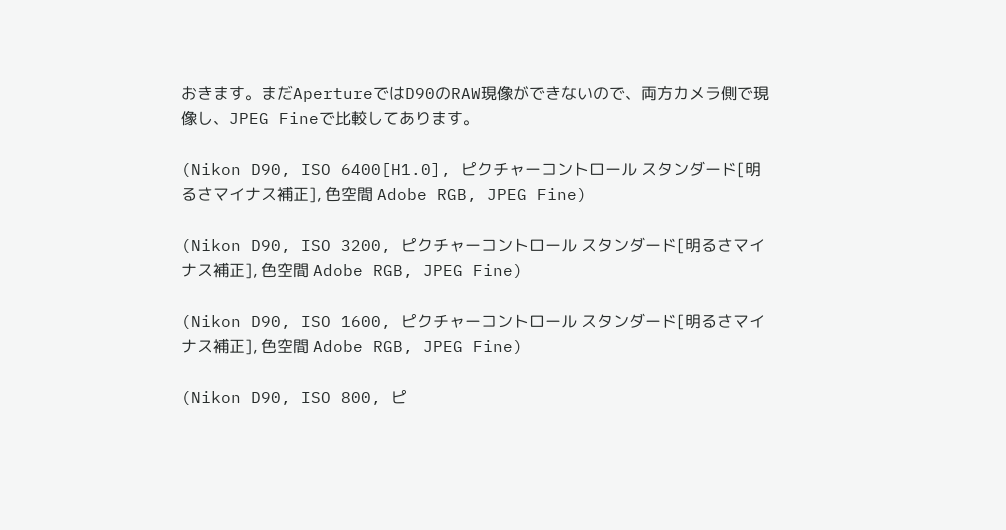おきます。まだApertureではD90のRAW現像ができないので、両方カメラ側で現像し、JPEG Fineで比較してあります。

(Nikon D90, ISO 6400[H1.0], ピクチャーコントロール スタンダード[明るさマイナス補正], 色空間 Adobe RGB, JPEG Fine)

(Nikon D90, ISO 3200, ピクチャーコントロール スタンダード[明るさマイナス補正], 色空間 Adobe RGB, JPEG Fine)

(Nikon D90, ISO 1600, ピクチャーコントロール スタンダード[明るさマイナス補正], 色空間 Adobe RGB, JPEG Fine)

(Nikon D90, ISO 800, ピ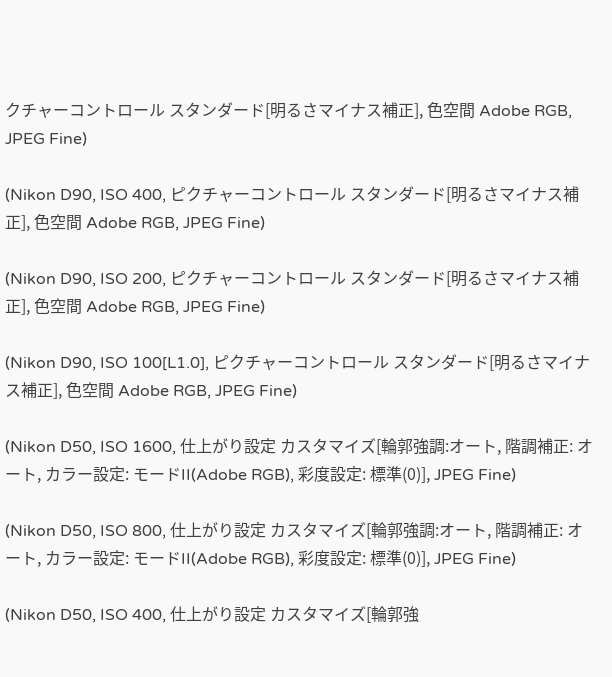クチャーコントロール スタンダード[明るさマイナス補正], 色空間 Adobe RGB, JPEG Fine)

(Nikon D90, ISO 400, ピクチャーコントロール スタンダード[明るさマイナス補正], 色空間 Adobe RGB, JPEG Fine)

(Nikon D90, ISO 200, ピクチャーコントロール スタンダード[明るさマイナス補正], 色空間 Adobe RGB, JPEG Fine)

(Nikon D90, ISO 100[L1.0], ピクチャーコントロール スタンダード[明るさマイナス補正], 色空間 Adobe RGB, JPEG Fine)

(Nikon D50, ISO 1600, 仕上がり設定 カスタマイズ[輪郭強調:オート, 階調補正: オート, カラー設定: モードII(Adobe RGB), 彩度設定: 標準(0)], JPEG Fine)

(Nikon D50, ISO 800, 仕上がり設定 カスタマイズ[輪郭強調:オート, 階調補正: オート, カラー設定: モードII(Adobe RGB), 彩度設定: 標準(0)], JPEG Fine)

(Nikon D50, ISO 400, 仕上がり設定 カスタマイズ[輪郭強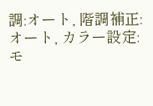調:オート, 階調補正: オート, カラー設定: モ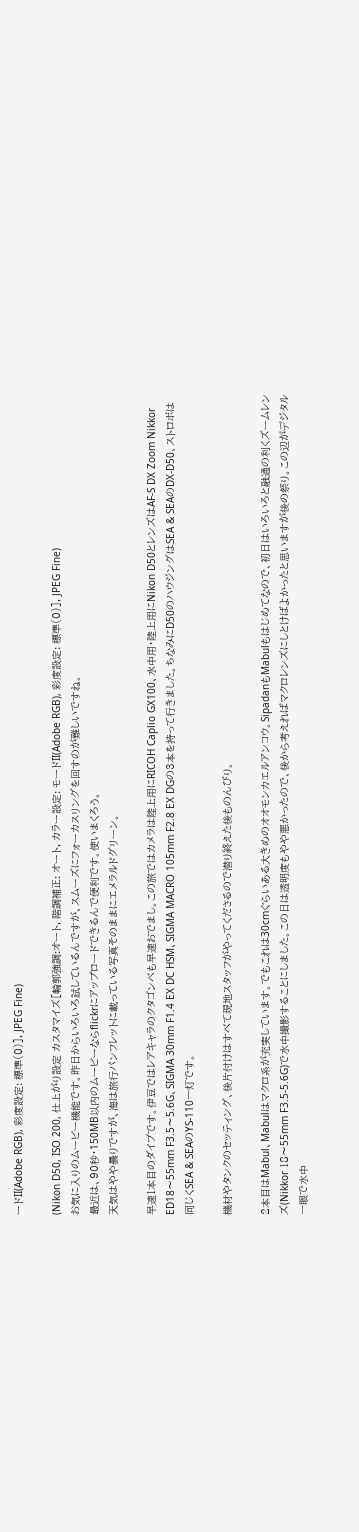ードII(Adobe RGB), 彩度設定: 標準(0)], JPEG Fine)

(Nikon D50, ISO 200, 仕上がり設定 カスタマイズ[輪郭強調:オート, 階調補正: オート, カラー設定: モードII(Adobe RGB), 彩度設定: 標準(0)], JPEG Fine)
お気に入りのムービー機能です。昨日からいろいろ試しているんですが、スムーズにフォーカスリングを回すのが難しいですね。
最近は、90秒・150MB以内のムービーならflickrにアップロードできるんで便利です。使いまくろう。
天気はやや曇りですが、海は旅行パンフレットに載っている写真そのままにエメラルドグリーン。

早速1本目のダイブです。伊豆ではレアキャラのクタゴンベも早速おでまし。この旅ではカメラは陸上用にRICOH Caplio GX100、水中用・陸上用にNikon D50とレンズはAF-S DX Zoom Nikkor ED18〜55mm F3.5〜5.6G、SIGMA 30mm F1.4 EX DC HSM、SIGMA MACRO 105mm F2.8 EX DGの3本を持って行きました。ちなみにD50のハウジングはSEA & SEAのDX-D50、ストロボは同じくSEA & SEAのYS-110一灯です。

機材やタンクのセッティング、後片付けはすべて現地スタッフがやってくださるので潜り終えた後ものんびり。

2本目はMabul、Mabulはマクロ系が充実しています。でもこれは30cmぐらいある大きめのオオモンカエルアンコウ。SipadanもMabulもはじめてなので、初日はいろいろと融通の利くズームレンズ(Nikkor 18〜55mm F3.5-5.6G)で水中撮影することにしました。この日は透明度もやや悪かったので、後から考えればマクロレンズにしとけばよかったと思いますが後の祭り。この辺がデジタル一眼で水中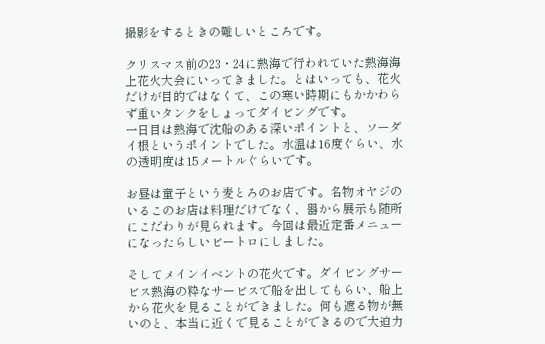撮影をするときの難しいところです。

クリスマス前の23・24に熱海で行われていた熱海海上花火大会にいってきました。とはいっても、花火だけが目的ではなくて、この寒い時期にもかかわらず重いタンクをしょってダイビングです。
一日目は熱海で沈船のある深いポイントと、ソーダイ根というポイントでした。水温は16度ぐらい、水の透明度は15メートルぐらいです。

お昼は童子という麦とろのお店です。名物オヤジのいるこのお店は料理だけでなく、器から展示も随所にこだわりが見られます。今回は最近定番メニューになったらしいビートロにしました。

そしてメインイベントの花火です。ダイビングサービス熱海の粋なサービスで船を出してもらい、船上から花火を見ることができました。何も遮る物が無いのと、本当に近くで見ることができるので大迫力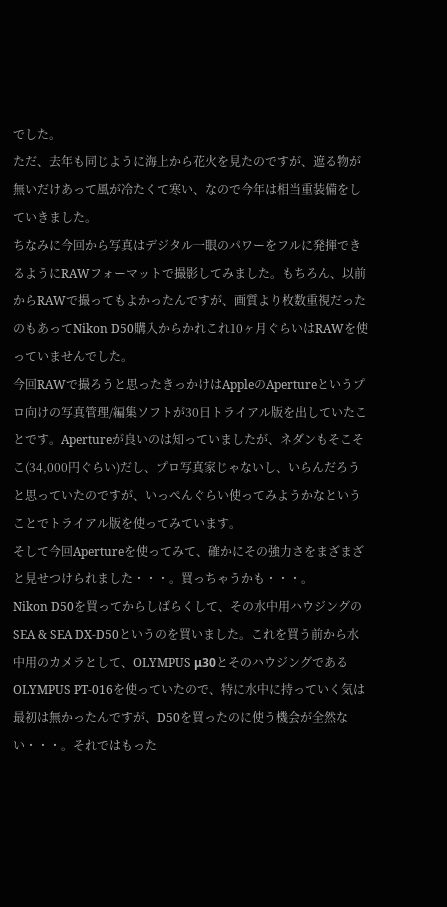でした。
ただ、去年も同じように海上から花火を見たのですが、遮る物が無いだけあって風が冷たくて寒い、なので今年は相当重装備をしていきました。
ちなみに今回から写真はデジタル一眼のパワーをフルに発揮できるようにRAWフォーマットで撮影してみました。もちろん、以前からRAWで撮ってもよかったんですが、画質より枚数重視だったのもあってNikon D50購入からかれこれ10ヶ月ぐらいはRAWを使っていませんでした。
今回RAWで撮ろうと思ったきっかけはAppleのApertureというプロ向けの写真管理/編集ソフトが30日トライアル版を出していたことです。Apertureが良いのは知っていましたが、ネダンもそこそこ(34,000円ぐらい)だし、プロ写真家じゃないし、いらんだろうと思っていたのですが、いっぺんぐらい使ってみようかなということでトライアル版を使ってみています。
そして今回Apertureを使ってみて、確かにその強力さをまざまざと見せつけられました・・・。買っちゃうかも・・・。
Nikon D50を買ってからしばらくして、その水中用ハウジングのSEA & SEA DX-D50というのを買いました。これを買う前から水中用のカメラとして、OLYMPUS μ30とそのハウジングであるOLYMPUS PT-016を使っていたので、特に水中に持っていく気は最初は無かったんですが、D50を買ったのに使う機会が全然ない・・・。それではもった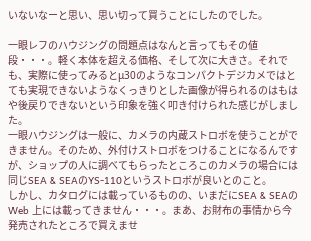いないなーと思い、思い切って買うことにしたのでした。

一眼レフのハウジングの問題点はなんと言ってもその値段・・・。軽く本体を超える価格、そして次に大きさ。それでも、実際に使ってみるとμ30のようなコンパクトデジカメではとても実現できないようなくっきりとした画像が得られるのはもはや後戻りできないという印象を強く叩き付けられた感じがしました。
一眼ハウジングは一般に、カメラの内蔵ストロボを使うことができません。そのため、外付けストロボをつけることになるんですが、ショップの人に調べてもらったところこのカメラの場合には同じSEA & SEAのYS-110というストロボが良いとのこと。
しかし、カタログには載っているものの、いまだにSEA & SEAのWeb 上には載ってきません・・・。まあ、お財布の事情から今発売されたところで買えませ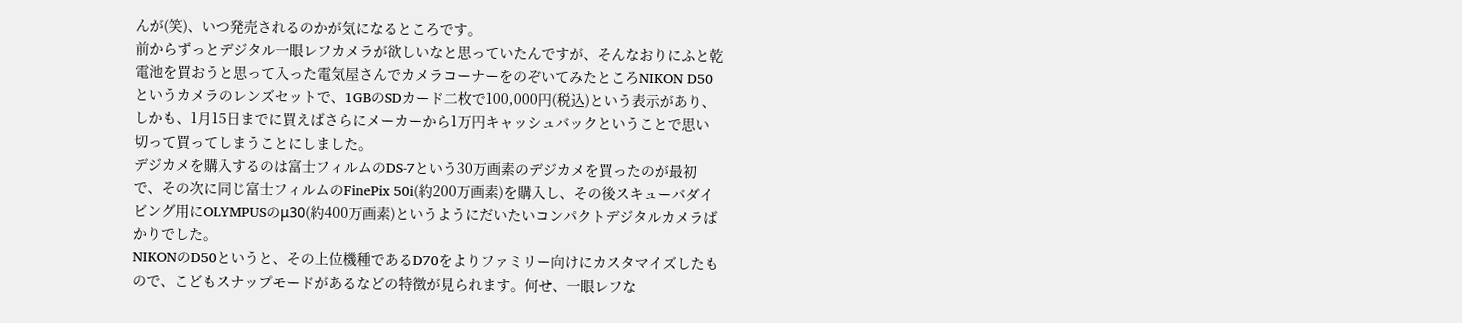んが(笑)、いつ発売されるのかが気になるところです。
前からずっとデジタル一眼レフカメラが欲しいなと思っていたんですが、そんなおりにふと乾電池を買おうと思って入った電気屋さんでカメラコーナーをのぞいてみたところNIKON D50というカメラのレンズセットで、1GBのSDカード二枚で100,000円(税込)という表示があり、しかも、1月15日までに買えばさらにメーカーから1万円キャッシュバックということで思い切って買ってしまうことにしました。
デジカメを購入するのは富士フィルムのDS-7という30万画素のデジカメを買ったのが最初で、その次に同じ富士フィルムのFinePix 50i(約200万画素)を購入し、その後スキューバダイビング用にOLYMPUSのμ30(約400万画素)というようにだいたいコンパクトデジタルカメラばかりでした。
NIKONのD50というと、その上位機種であるD70をよりファミリー向けにカスタマイズしたもので、こどもスナップモードがあるなどの特徴が見られます。何せ、一眼レフな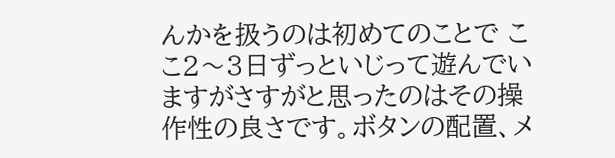んかを扱うのは初めてのことで ここ2〜3日ずっといじって遊んでいますがさすがと思ったのはその操作性の良さです。ボタンの配置、メ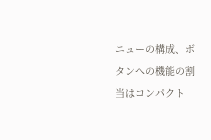ニューの構成、ボタンへの機能の割当はコンパクト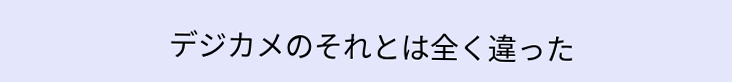デジカメのそれとは全く違った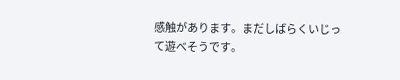感触があります。まだしばらくいじって遊べそうです。